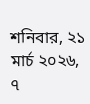শনিবার, ২১ মার্চ ২০২৬, ৭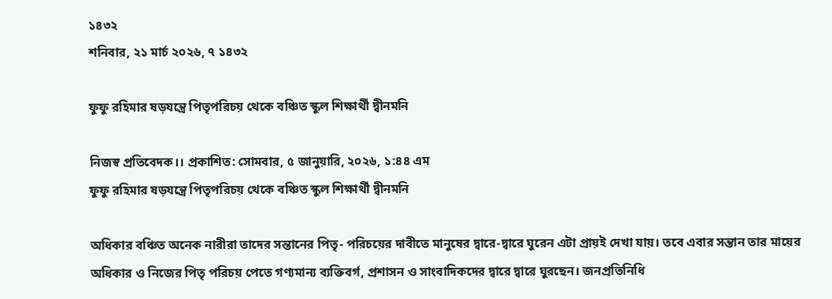১৪৩২
শনিবার, ২১ মার্চ ২০২৬, ৭ ১৪৩২

ফুফু রহিমার ষড়যন্ত্রে পিতৃপরিচয় থেকে বঞ্চিত স্কুল শিক্ষার্থী দ্বীনমনি

নিজস্ব প্রতিবেদক।। প্রকাশিত: সোমবার, ৫ জানুয়ারি, ২০২৬, ১:৪৪ এম
ফুফু রহিমার ষড়যন্ত্রে পিতৃপরিচয় থেকে বঞ্চিত স্কুল শিক্ষার্থী দ্বীনমনি

অধিকার বঞ্চিত অনেক নারীরা তাদের সন্তানের পিতৃ- পরিচয়ের দাবীতে মানুষের দ্বারে-দ্বারে ঘুরেন এটা প্রায়ই দেখা যায়। তবে এবার সন্তান তার মায়ের অধিকার ও নিজের পিতৃ পরিচয় পেতে গণ্যমান্য ব্যক্তিবর্গ, প্রশাসন ও সাংবাদিকদের দ্বারে দ্বারে ঘুরছেন। জনপ্রতিনিধি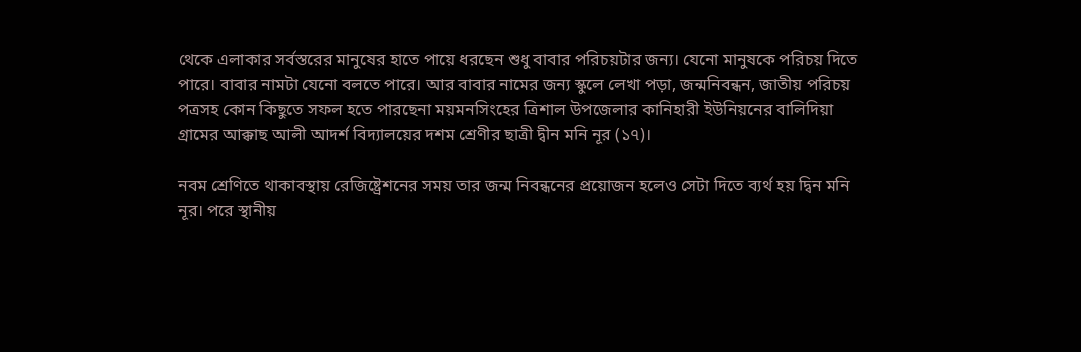থেকে এলাকার সর্বস্তরের মানুষের হাতে পায়ে ধরছেন শুধু বাবার পরিচয়টার জন্য। যেনো মানুষকে পরিচয় দিতে পারে। বাবার নামটা যেনো বলতে পারে। আর বাবার নামের জন্য স্কুলে লেখা পড়া, জন্মনিবন্ধন, জাতীয় পরিচয় পত্রসহ কোন কিছুতে সফল হতে পারছেনা ময়মনসিংহের ত্রিশাল উপজেলার কানিহারী ইউনিয়নের বালিদিয়া গ্রামের আক্কাছ আলী আদর্শ বিদ্যালয়ের দশম শ্রেণীর ছাত্রী দ্বীন মনি নূর (১৭)।

নবম শ্রেণিতে থাকাবস্থায় রেজিষ্ট্রেশনের সময় তার জন্ম নিবন্ধনের প্রয়োজন হলেও সেটা দিতে ব্যর্থ হয় দ্বিন মনি নূর। পরে স্থানীয়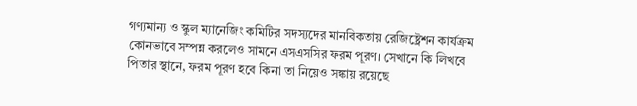গণ্যমান্য ও স্কুল ম্যানেজিং কমিটির সদস্যদের মানবিকতায় রেজিষ্ট্রেশন কার্যক্রম কোনভাবে সম্পন্ন করলেও সামনে এসএসসির ফরম পূরণ। সেখানে কি লিখবে পিতার স্থানে, ফরম পূরণ হবে কিনা তা নিয়েও সঙ্কায় রয়েছে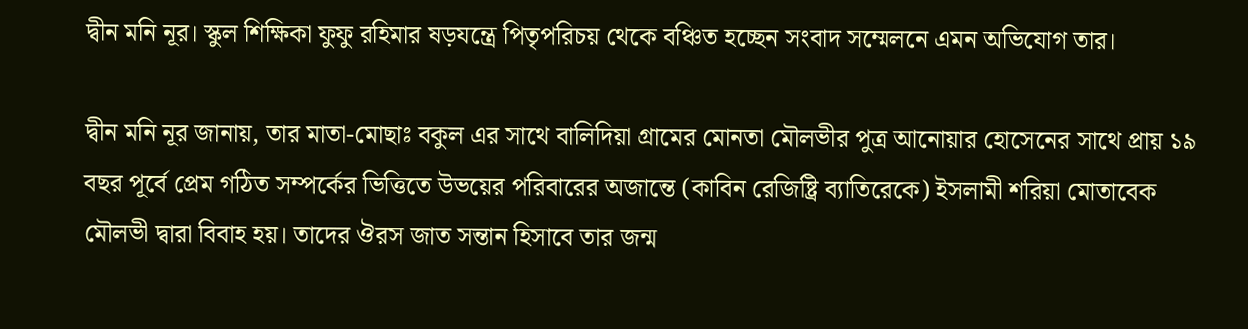দ্বীন মনি নূর। স্কুল শিক্ষিকা ফুফু রহিমার ষড়যন্ত্রে পিতৃপরিচয় থেকে বঞ্চিত হচ্ছেন সংবাদ সম্মেলনে এমন অভিযোগ তার।

দ্বীন মনি নূর জানায়, তার মাতা-মোছাঃ বকুল এর সাথে বালিদিয়া গ্রামের মোনতা মৌলভীর পুত্র আনোয়ার হোসেনের সাথে প্রায় ১৯ বছর পূর্বে প্রেম গঠিত সম্পর্কের ভিত্তিতে উভয়ের পরিবারের অজান্তে (কাবিন রেজিষ্ট্রি ব্যাতিরেকে) ইসলামী শরিয়া মোতাবেক মৌলভী দ্বারা বিবাহ হয়। তাদের ঔরস জাত সন্তান হিসাবে তার জন্ম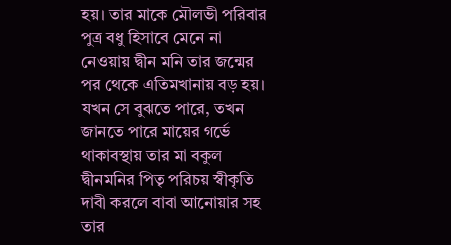হয়। তার মাকে মৌলভী পরিবার পুত্র বধু হিসাবে মেনে না নেওয়ায় দ্বীন মনি তার জন্মের পর থেকে এতিমখানায় বড় হয়। যখন সে বুঝতে পারে, তখন জানতে পারে মায়ের গর্ভে থাকাবস্থায় তার মা বকুল দ্বীনমনির পিতৃ পরিচয় স্বীকৃতি দাবী করলে বাবা আনোয়ার সহ তার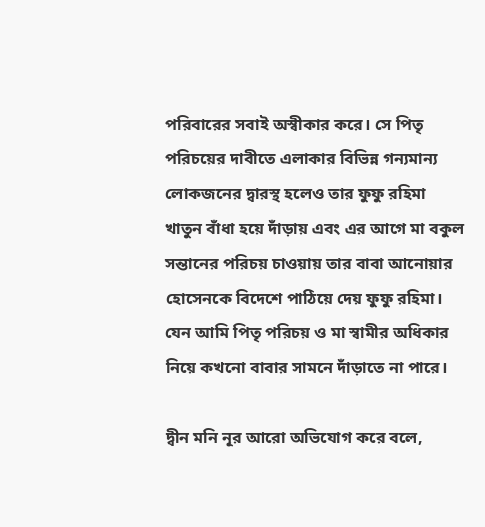পরিবারের সবাই অস্বীকার করে। সে পিতৃ পরিচয়ের দাবীতে এলাকার বিভিন্ন গন্যমান্য লোকজনের দ্বারস্থ হলেও তার ফুফু রহিমা খাতুন বাঁধা হয়ে দাঁড়ায় এবং এর আগে মা বকুল সন্তানের পরিচয় চাওয়ায় তার বাবা আনোয়ার হোসেনকে বিদেশে পাঠিয়ে দেয় ফুফু রহিমা। যেন আমি পিতৃ পরিচয় ও মা স্বামীর অধিকার নিয়ে কখনো বাবার সামনে দাঁড়াতে না পারে।

দ্বীন মনি নূর আরো অভিযোগ করে বলে,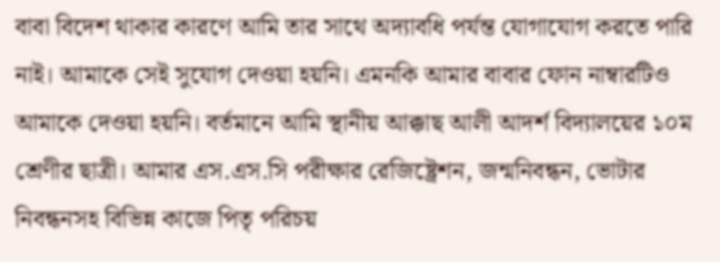বাবা বিদেশ থাকার কারণে আমি তার সাথে অদ্যাবধি পর্যন্ত যোগাযোগ করতে পারি নাই। আমাকে সেই সুযোগ দেওয়া হয়নি। এমনকি আমার বাবার ফোন নাম্বারটিও আমাকে দেওয়া হয়নি। বর্তমানে আমি স্থানীয় আক্কাছ আলী আদর্শ বিদ্যালয়ের ১০ম শ্রেণীর ছাত্রী। আমার এস.এস.সি পরীক্ষার রেজিষ্ট্রেশন, জন্মনিবন্ধন, ভোটার নিবন্ধনসহ বিভিন্ন কাজে পিতৃ পরিচয়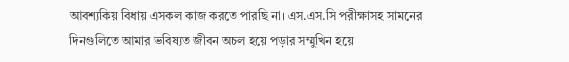আবশ্যকিয় বিধায় এসকল কাজ করতে পারছি না। এস.এস.সি পরীক্ষাসহ সামনের দিনগুলিতে আমার ভবিষ্যত জীবন অচল হয়ে পড়ার সম্মুখিন হয়ে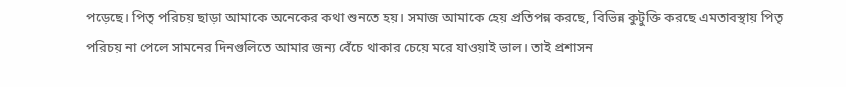পড়েছে। পিতৃ পরিচয় ছাড়া আমাকে অনেকের কথা শুনতে হয়। সমাজ আমাকে হেয় প্রতিপন্ন করছে, বিভিন্ন কুটুক্তি করছে এমতাবস্থায় পিতৃ পরিচয় না পেলে সামনের দিনগুলিতে আমার জন্য বেঁচে থাকার চেয়ে মরে যাওয়াই ভাল। তাই প্রশাসন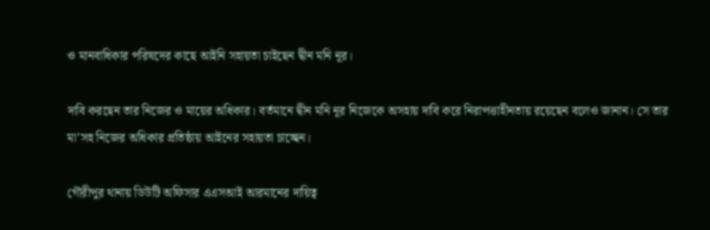ও মানবাধিকার পরিষদের কাছে আইনি সহায়তা চাইছেন দ্বীন মনি নূর।

দাবি করছেন তার নিজের ও মায়ের অধিকার। বর্তমানে দ্বীন মনি নূর নিজেকে অসহায় দাবি করে নিরাপত্তাহীনতায় রয়েছেন বলেও জানান। সে তার মা’সহ নিজের অধিকার প্রতিষ্ঠায় আইনের সহায়তা চাচ্ছেন।

গৌরীপুর থানায় ডিউটি অফিসার এএসআই আরমানের দায়িত্ব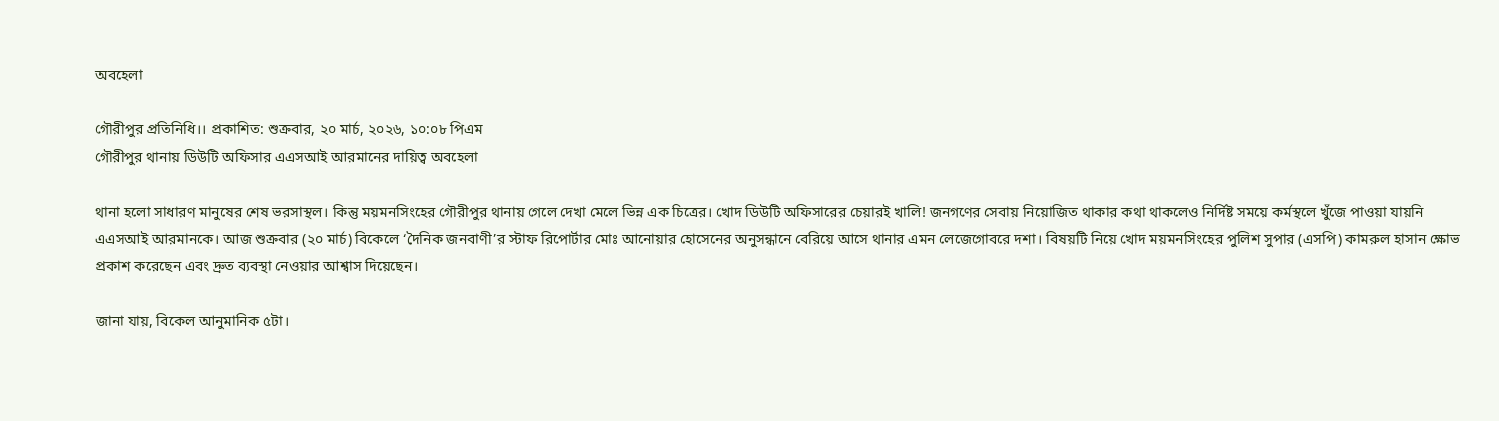অবহেলা

গৌরীপুর প্রতিনিধি।। প্রকাশিত: শুক্রবার, ২০ মার্চ, ২০২৬, ১০:০৮ পিএম
গৌরীপুর থানায় ডিউটি অফিসার এএসআই আরমানের দায়িত্ব অবহেলা

থানা হলো সাধারণ মানুষের শেষ ভরসাস্থল। কিন্তু ময়মনসিংহের গৌরীপুর থানায় গেলে দেখা মেলে ভিন্ন এক চিত্রের। খোদ ডিউটি অফিসারের চেয়ারই খালি! জনগণের সেবায় নিয়োজিত থাকার কথা থাকলেও নির্দিষ্ট সময়ে কর্মস্থলে খুঁজে পাওয়া যায়নি এএসআই আরমানকে। আজ শুক্রবার (২০ মার্চ) বিকেলে ‘দৈনিক জনবাণী’র স্টাফ রিপোর্টার মোঃ আনোয়ার হোসেনের অনুসন্ধানে বেরিয়ে আসে থানার এমন লেজেগোবরে দশা। বিষয়টি নিয়ে খোদ ময়মনসিংহের পুলিশ সুপার (এসপি) কামরুল হাসান ক্ষোভ প্রকাশ করেছেন এবং দ্রুত ব্যবস্থা নেওয়ার আশ্বাস দিয়েছেন।

জানা যায়, বিকেল আনুমানিক ৫টা।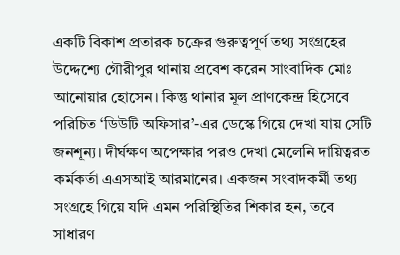একটি বিকাশ প্রতারক চক্রের গুরুত্বপূর্ণ তথ্য সংগ্রহের উদ্দেশ্যে গৌরীপুর থানায় প্রবেশ করেন সাংবাদিক মোঃ আনোয়ার হোসেন। কিন্তু থানার মূল প্রাণকেন্দ্র হিসেবে পরিচিত ‘ডিউটি অফিসার’-এর ডেস্কে গিয়ে দেখা যায় সেটি জনশূন্য। দীর্ঘক্ষণ অপেক্ষার পরও দেখা মেলেনি দায়িত্বরত কর্মকর্তা এএসআই আরমানের। একজন সংবাদকর্মী তথ্য সংগ্রহে গিয়ে যদি এমন পরিস্থিতির শিকার হন, তবে সাধারণ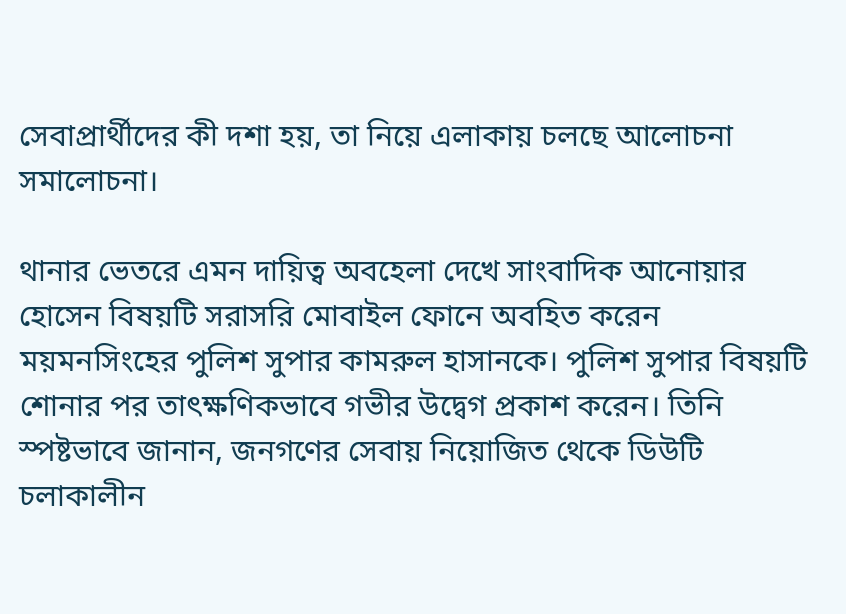সেবাপ্রার্থীদের কী দশা হয়, তা নিয়ে এলাকায় চলছে আলোচনা সমালোচনা।

থানার ভেতরে এমন দায়িত্ব অবহেলা দেখে সাংবাদিক আনোয়ার হোসেন বিষয়টি সরাসরি মোবাইল ফোনে অবহিত করেন ময়মনসিংহের পুলিশ সুপার কামরুল হাসানকে। পুলিশ সুপার বিষয়টি শোনার পর তাৎক্ষণিকভাবে গভীর উদ্বেগ প্রকাশ করেন। তিনি স্পষ্টভাবে জানান, জনগণের সেবায় নিয়োজিত থেকে ডিউটি চলাকালীন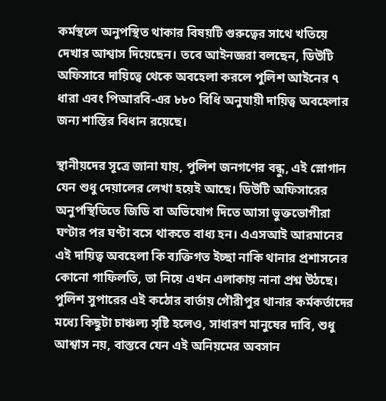কর্মস্থলে অনুপস্থিত থাকার বিষয়টি গুরুত্বের সাথে খতিয়ে দেখার আশ্বাস দিয়েছেন। তবে আইনজ্ঞরা বলছেন, ডিউটি অফিসারে দায়িত্বে থেকে অবহেলা করলে পুলিশ আইনের ৭ ধারা এবং পিআরবি-এর ৮৮০ বিধি অনুযায়ী দায়িত্ব অবহেলার জন্য শাস্তির বিধান রয়েছে।

স্থানীয়দের সূত্রে জানা যায়, পুলিশ জনগণের বন্ধু, এই স্লোগান যেন শুধু দেয়ালের লেখা হয়েই আছে। ডিউটি অফিসারের অনুপস্থিতিতে জিডি বা অভিযোগ দিতে আসা ভুক্তভোগীরা ঘণ্টার পর ঘণ্টা বসে থাকতে বাধ্য হন। এএসআই আরমানের এই দায়িত্ব অবহেলা কি ব্যক্তিগত ইচ্ছা নাকি থানার প্রশাসনের কোনো গাফিলতি, তা নিয়ে এখন এলাকায় নানা প্রশ্ন উঠছে। পুলিশ সুপারের এই কঠোর বার্তায় গৌরীপুর থানার কর্মকর্তাদের মধ্যে কিছুটা চাঞ্চল্য সৃষ্টি হলেও, সাধারণ মানুষের দাবি, শুধু আশ্বাস নয়, বাস্তবে যেন এই অনিয়মের অবসান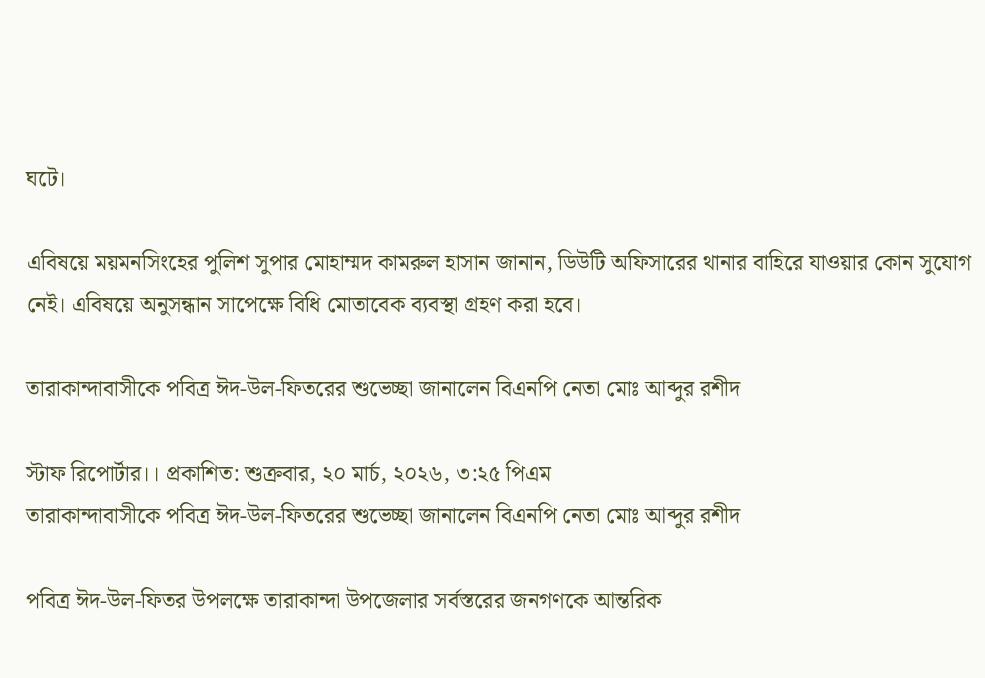ঘটে।

এবিষয়ে ময়মনসিংহের পুলিশ সুপার মোহাম্মদ কামরুল হাসান জানান, ডিউটি অফিসারের থানার বাহিরে যাওয়ার কোন সুযোগ নেই। এবিষয়ে অনুসন্ধান সাপেক্ষে বিধি মোতাবেক ব্যবস্থা গ্রহণ করা হবে।

তারাকান্দাবাসীকে পবিত্র ঈদ-উল-ফিতরের শুভেচ্ছা জানালেন বিএনপি নেতা মোঃ আব্দুর রশীদ

স্টাফ রিপোর্টার।। প্রকাশিত: শুক্রবার, ২০ মার্চ, ২০২৬, ৩:২৫ পিএম
তারাকান্দাবাসীকে পবিত্র ঈদ-উল-ফিতরের শুভেচ্ছা জানালেন বিএনপি নেতা মোঃ আব্দুর রশীদ

পবিত্র ঈদ-উল-ফিতর উপলক্ষে তারাকান্দা উপজেলার সর্বস্তরের জনগণকে আন্তরিক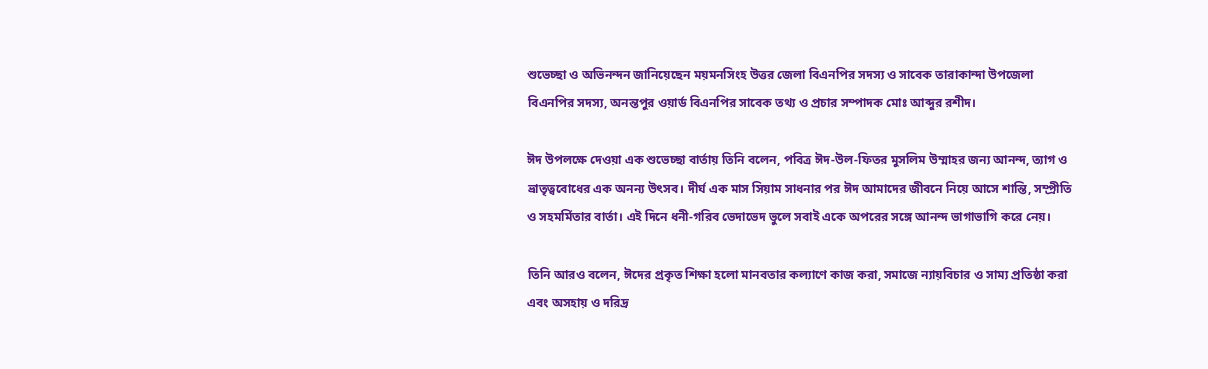শুভেচ্ছা ও অভিনন্দন জানিয়েছেন ময়মনসিংহ উত্তর জেলা বিএনপির সদস্য ও সাবেক তারাকান্দা উপজেলা বিএনপির সদস্য, অনন্তপুর ওয়ার্ড বিএনপির সাবেক তথ্য ও প্রচার সম্পাদক মোঃ আব্দুর রশীদ।

ঈদ উপলক্ষে দেওয়া এক শুভেচ্ছা বার্তায় তিনি বলেন, পবিত্র ঈদ-উল-ফিতর মুসলিম উম্মাহর জন্য আনন্দ, ত্যাগ ও ভ্রাতৃত্ববোধের এক অনন্য উৎসব। দীর্ঘ এক মাস সিয়াম সাধনার পর ঈদ আমাদের জীবনে নিয়ে আসে শান্তি, সম্প্রীতি ও সহমর্মিতার বার্তা। এই দিনে ধনী-গরিব ভেদাভেদ ভুলে সবাই একে অপরের সঙ্গে আনন্দ ভাগাভাগি করে নেয়।

তিনি আরও বলেন, ঈদের প্রকৃত শিক্ষা হলো মানবতার কল্যাণে কাজ করা, সমাজে ন্যায়বিচার ও সাম্য প্রতিষ্ঠা করা এবং অসহায় ও দরিদ্র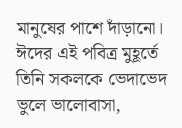মানুষের পাশে দাঁড়ানো। ঈদের এই পবিত্র মুহূর্তে তিনি সকলকে ভেদাভেদ ভুলে ভালোবাসা,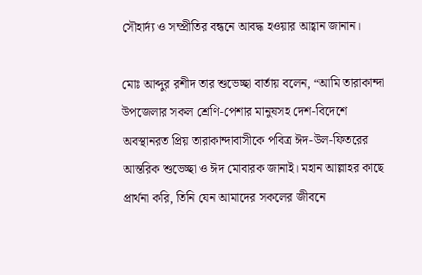সৌহার্দ্য ও সম্প্রীতির বন্ধনে আবদ্ধ হওয়ার আহ্বান জানান।

মোঃ আব্দুর রশীদ তার শুভেচ্ছা বার্তায় বলেন, “আমি তারাকান্দা উপজেলার সকল শ্রেণি-পেশার মানুষসহ দেশ-বিদেশে অবস্থানরত প্রিয় তারাকান্দাবাসীকে পবিত্র ঈদ-উল-ফিতরের আন্তরিক শুভেচ্ছা ও ঈদ মোবারক জানাই। মহান আল্লাহর কাছে প্রার্থনা করি, তিনি যেন আমাদের সকলের জীবনে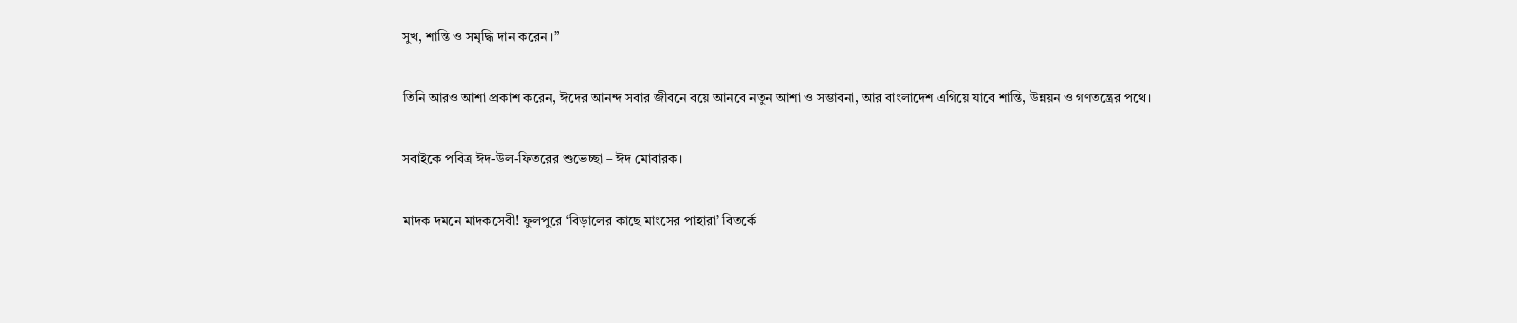সুখ, শান্তি ও সমৃদ্ধি দান করেন।”

তিনি আরও আশা প্রকাশ করেন, ঈদের আনন্দ সবার জীবনে বয়ে আনবে নতুন আশা ও সম্ভাবনা, আর বাংলাদেশ এগিয়ে যাবে শান্তি, উন্নয়ন ও গণতন্ত্রের পথে।

সবাইকে পবিত্র ঈদ-উল-ফিতরের শুভেচ্ছা – ঈদ মোবারক।

মাদক দমনে মাদকসেবী! ফুলপুরে ‘বিড়ালের কাছে মাংসের পাহারা’ বিতর্কে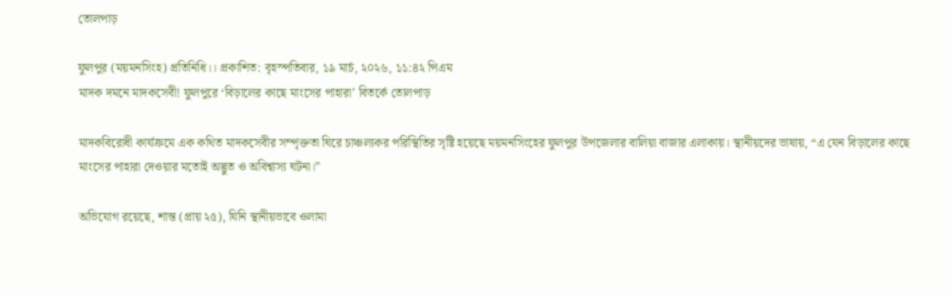তোলপাড়

ফুলপুর (ময়মনসিংহ) প্রতিনিধি।। প্রকাশিত: বৃহস্পতিবার, ১৯ মার্চ, ২০২৬, ১১:৪২ পিএম
মাদক দমনে মাদকসেবী! ফুলপুরে ‘বিড়ালের কাছে মাংসের পাহারা’ বিতর্কে তোলপাড়

মাদকবিরোধী কার্যক্রমে এক কথিত মাদকসেবীর সম্পৃক্ততা ঘিরে চাঞ্চল্যকর পরিস্থিতির সৃষ্টি হয়েছে ময়মনসিংহের ফুলপুর উপজেলার বালিয়া বাজার এলাকায়। স্থানীয়দের ভাষায়, “এ যেন বিড়ালের কাছে মাংসের পাহারা দেওয়ার মতোই অদ্ভুত ও অবিশ্বাস্য ঘটনা।”

অভিযোগ রয়েছে, শান্ত (প্রায় ২৫), যিনি স্থানীয়ভাবে ওলামা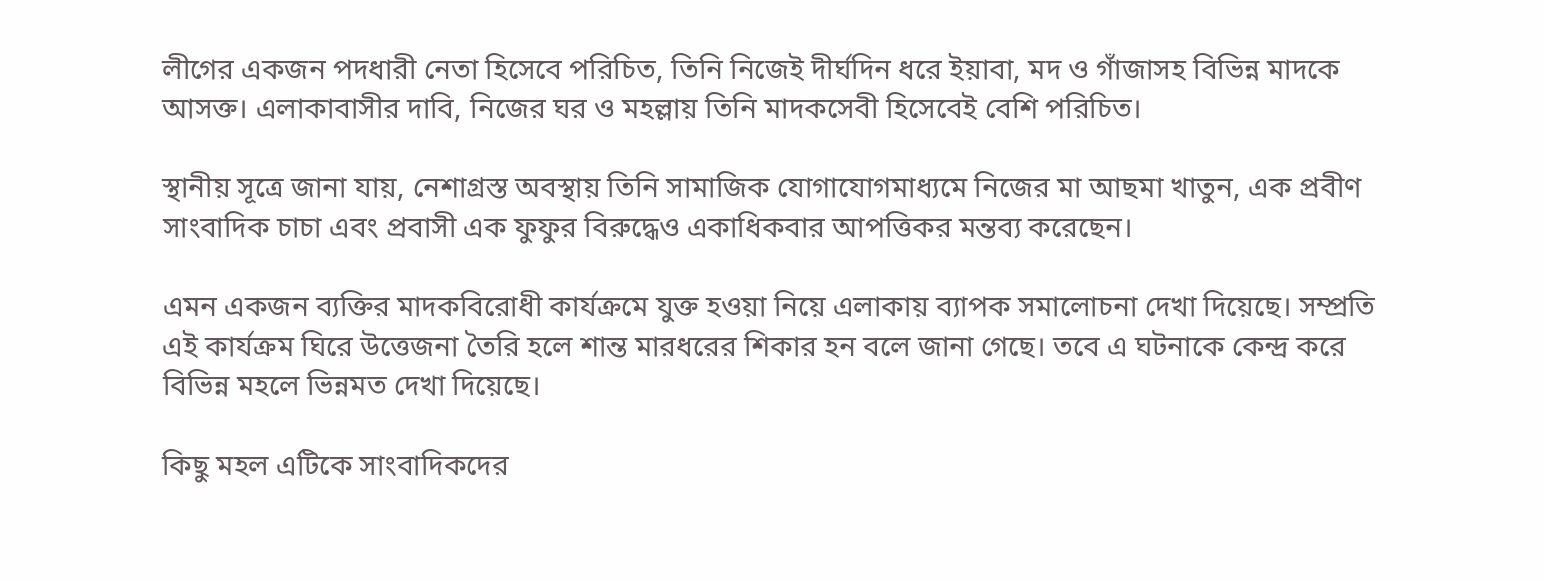লীগের একজন পদধারী নেতা হিসেবে পরিচিত, তিনি নিজেই দীর্ঘদিন ধরে ইয়াবা, মদ ও গাঁজাসহ বিভিন্ন মাদকে আসক্ত। এলাকাবাসীর দাবি, নিজের ঘর ও মহল্লায় তিনি মাদকসেবী হিসেবেই বেশি পরিচিত।

স্থানীয় সূত্রে জানা যায়, নেশাগ্রস্ত অবস্থায় তিনি সামাজিক যোগাযোগমাধ্যমে নিজের মা আছমা খাতুন, এক প্রবীণ সাংবাদিক চাচা এবং প্রবাসী এক ফুফুর বিরুদ্ধেও একাধিকবার আপত্তিকর মন্তব্য করেছেন।

এমন একজন ব্যক্তির মাদকবিরোধী কার্যক্রমে যুক্ত হওয়া নিয়ে এলাকায় ব্যাপক সমালোচনা দেখা দিয়েছে। সম্প্রতি এই কার্যক্রম ঘিরে উত্তেজনা তৈরি হলে শান্ত মারধরের শিকার হন বলে জানা গেছে। তবে এ ঘটনাকে কেন্দ্র করে বিভিন্ন মহলে ভিন্নমত দেখা দিয়েছে।

কিছু মহল এটিকে সাংবাদিকদের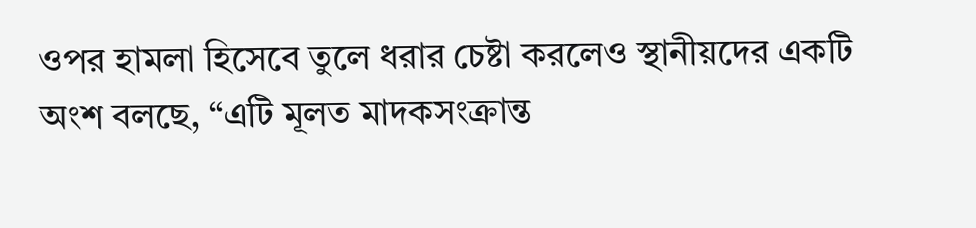ওপর হামলা হিসেবে তুলে ধরার চেষ্টা করলেও স্থানীয়দের একটি অংশ বলছে, “এটি মূলত মাদকসংক্রান্ত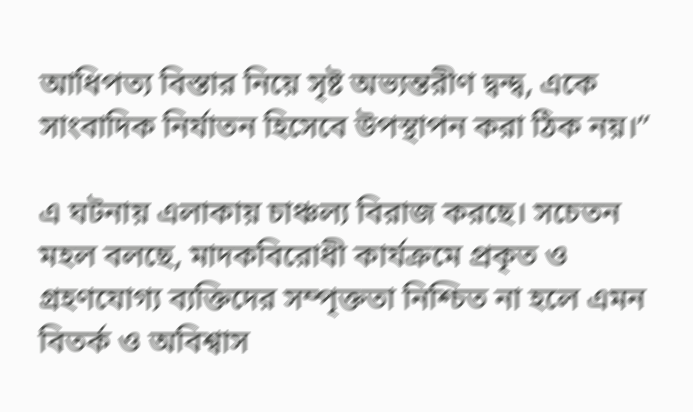আধিপত্য বিস্তার নিয়ে সৃষ্ট অভ্যন্তরীণ দ্বন্দ্ব, একে সাংবাদিক নির্যাতন হিসেবে উপস্থাপন করা ঠিক নয়।”

এ ঘটনায় এলাকায় চাঞ্চল্য বিরাজ করছে। সচেতন মহল বলছে, মাদকবিরোধী কার্যক্রমে প্রকৃত ও গ্রহণযোগ্য ব্যক্তিদের সম্পৃক্ততা নিশ্চিত না হলে এমন বিতর্ক ও অবিশ্বাস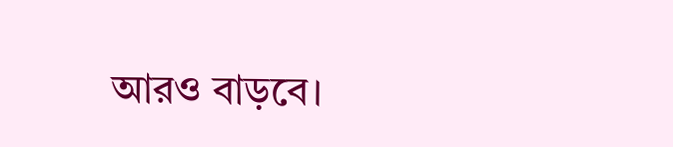আরও বাড়বে।